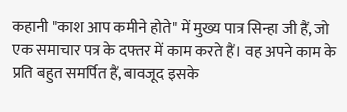कहानी "काश आप कमीने होते" में मुख्य पात्र सिन्हा जी हैं, जो एक समाचार पत्र के दफ्तर में काम करते हैं। वह अपने काम के प्रति बहुत समर्पित हैं, बावजूद इसके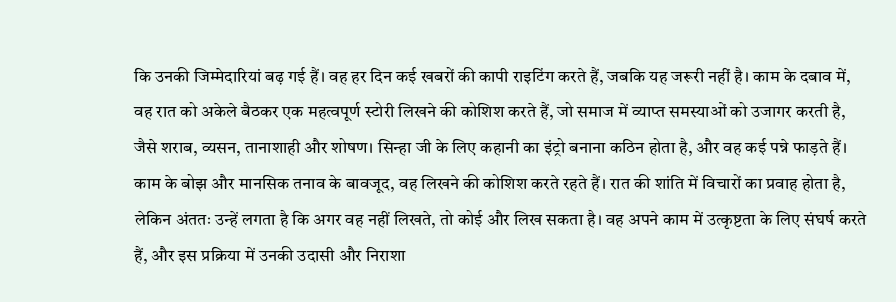कि उनकी जिम्मेदारियां बढ़ गई हैं। वह हर दिन कई खबरों की कापी राइटिंग करते हैं, जबकि यह जरूरी नहीं है। काम के दबाव में, वह रात को अकेले बैठकर एक महत्वपूर्ण स्टोरी लिखने की कोशिश करते हैं, जो समाज में व्याप्त समस्याओं को उजागर करती है, जैसे शराब, व्यसन, तानाशाही और शोषण। सिन्हा जी के लिए कहानी का इंट्रो बनाना कठिन होता है, और वह कई पन्ने फाड़ते हैं। काम के बोझ और मानसिक तनाव के बावजूद, वह लिखने की कोशिश करते रहते हैं। रात की शांति में विचारों का प्रवाह होता है, लेकिन अंततः उन्हें लगता है कि अगर वह नहीं लिखते, तो कोई और लिख सकता है। वह अपने काम में उत्कृष्टता के लिए संघर्ष करते हैं, और इस प्रक्रिया में उनकी उदासी और निराशा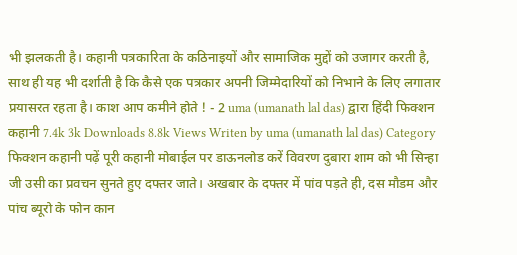भी झलकती है। कहानी पत्रकारिता के कठिनाइयों और सामाजिक मुद्दों को उजागर करती है, साथ ही यह भी दर्शाती है कि कैसे एक पत्रकार अपनी जिम्मेदारियों को निभाने के लिए लगातार प्रयासरत रहता है। काश आप कमीने होते ! - 2 uma (umanath lal das) द्वारा हिंदी फिक्शन कहानी 7.4k 3k Downloads 8.8k Views Writen by uma (umanath lal das) Category फिक्शन कहानी पढ़ें पूरी कहानी मोबाईल पर डाऊनलोड करें विवरण दुबारा शाम को भी सिन्हा जी उसी का प्रवचन सुनते हुए दफ्तर जाते। अखबार के दफ्तर में पांव पड़ते ही, दस मौडम और पांच ब्यूरो के फोन कान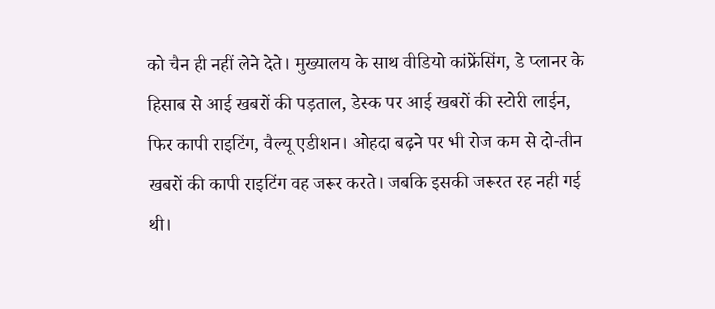को चैन ही नहीं लेने देते। मुख्यालय के साथ वीडियो कांफ्रेंसिंग, डे प्लानर के हिसाब से आई खबरों की पड़ताल, डेस्क पर आई खबरों की स्टोरी लाईन, फिर कापी राइटिंग, वैल्यू एडीशन। ओहदा बढ़ने पर भी रोज कम से दो-तीन खबरों की कापी राइटिंग वह जरूर करते। जबकि इसकी जरूरत रह नही गई थी।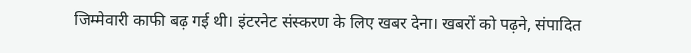जिम्मेवारी काफी बढ़ गई थी। इंटरनेट संस्करण के लिए खबर देना। खबरों को पढ़ने, संपादित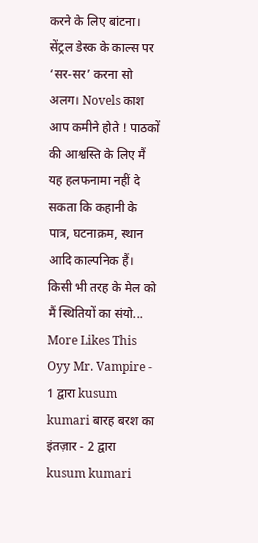करने के लिए बांटना। सेंट्रल डेस्क के काल्स पर ‘सर-सर’ करना सो अलग। Novels काश आप कमीने होते ! पाठकों की आश्वस्ति के लिए मैं यह हलफनामा नहीं दे सकता कि कहानी के पात्र, घटनाक्रम, स्थान आदि काल्पनिक हैं। किसी भी तरह के मेल को मैं स्थितियों का संयो... More Likes This Oyy Mr. Vampire - 1 द्वारा kusum kumari बारह बरश का इंतज़ार - 2 द्वारा kusum kumari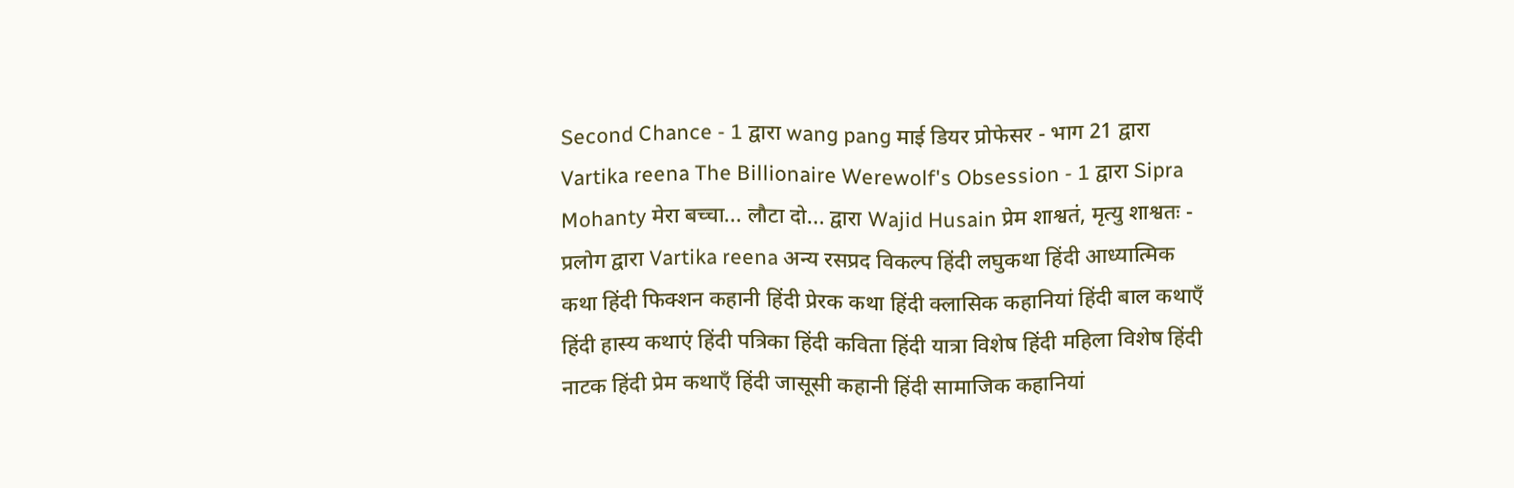Second Chance - 1 द्वारा wang pang माई डियर प्रोफेसर - भाग 21 द्वारा Vartika reena The Billionaire Werewolf's Obsession - 1 द्वारा Sipra Mohanty मेरा बच्चा... लौटा दो... द्वारा Wajid Husain प्रेम शाश्वतं, मृत्यु शाश्वतः - प्रलोग द्वारा Vartika reena अन्य रसप्रद विकल्प हिंदी लघुकथा हिंदी आध्यात्मिक कथा हिंदी फिक्शन कहानी हिंदी प्रेरक कथा हिंदी क्लासिक कहानियां हिंदी बाल कथाएँ हिंदी हास्य कथाएं हिंदी पत्रिका हिंदी कविता हिंदी यात्रा विशेष हिंदी महिला विशेष हिंदी नाटक हिंदी प्रेम कथाएँ हिंदी जासूसी कहानी हिंदी सामाजिक कहानियां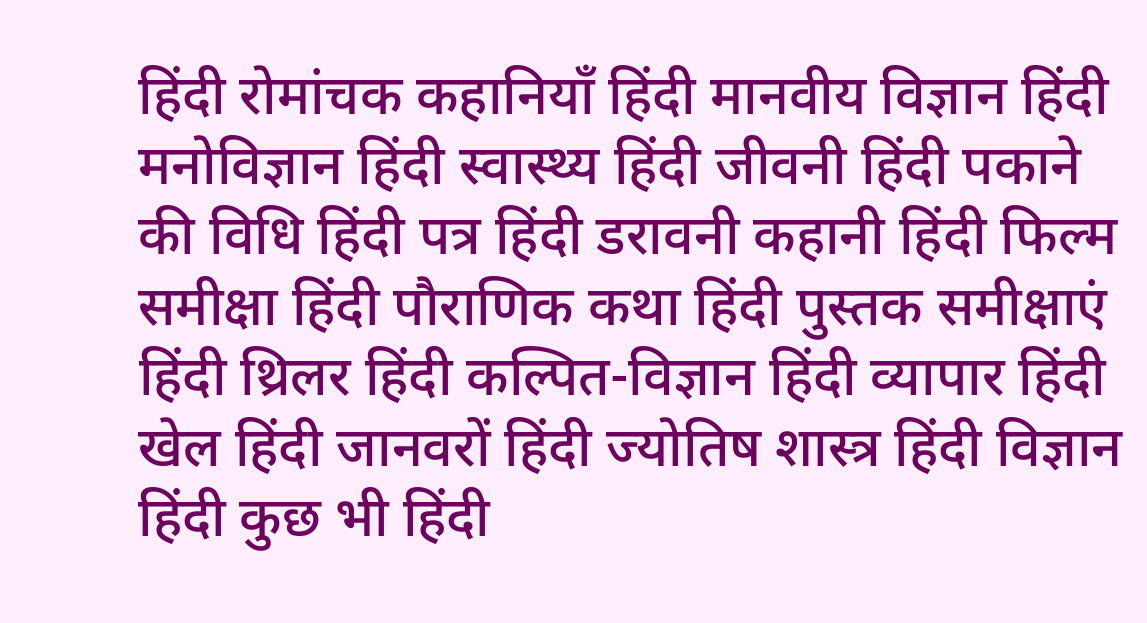हिंदी रोमांचक कहानियाँ हिंदी मानवीय विज्ञान हिंदी मनोविज्ञान हिंदी स्वास्थ्य हिंदी जीवनी हिंदी पकाने की विधि हिंदी पत्र हिंदी डरावनी कहानी हिंदी फिल्म समीक्षा हिंदी पौराणिक कथा हिंदी पुस्तक समीक्षाएं हिंदी थ्रिलर हिंदी कल्पित-विज्ञान हिंदी व्यापार हिंदी खेल हिंदी जानवरों हिंदी ज्योतिष शास्त्र हिंदी विज्ञान हिंदी कुछ भी हिंदी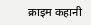क्राइम कहानी